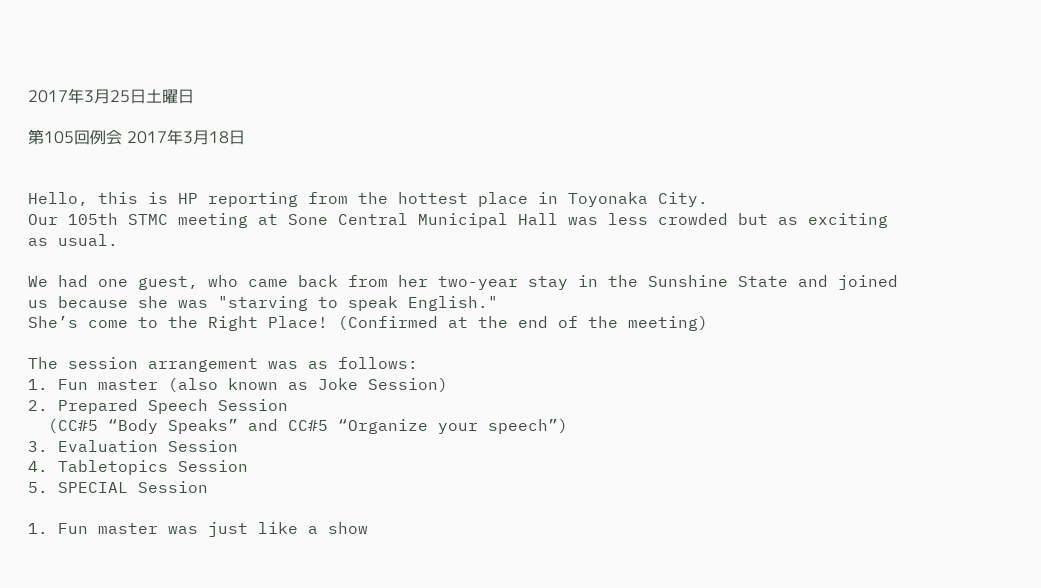2017年3月25日土曜日

第105回例会 2017年3月18日


Hello, this is HP reporting from the hottest place in Toyonaka City.
Our 105th STMC meeting at Sone Central Municipal Hall was less crowded but as exciting as usual.

We had one guest, who came back from her two-year stay in the Sunshine State and joined us because she was "starving to speak English."
She’s come to the Right Place! (Confirmed at the end of the meeting)

The session arrangement was as follows:
1. Fun master (also known as Joke Session)
2. Prepared Speech Session
  (CC#5 “Body Speaks” and CC#5 “Organize your speech”)
3. Evaluation Session
4. Tabletopics Session
5. SPECIAL Session

1. Fun master was just like a show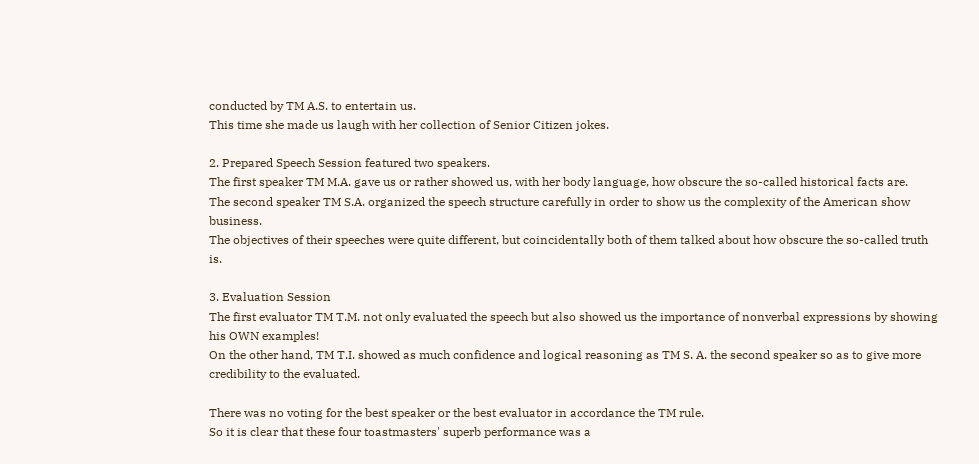conducted by TM A.S. to entertain us.
This time she made us laugh with her collection of Senior Citizen jokes.

2. Prepared Speech Session featured two speakers.
The first speaker TM M.A. gave us or rather showed us, with her body language, how obscure the so-called historical facts are.
The second speaker TM S.A. organized the speech structure carefully in order to show us the complexity of the American show business.
The objectives of their speeches were quite different, but coincidentally both of them talked about how obscure the so-called truth is.

3. Evaluation Session
The first evaluator TM T.M. not only evaluated the speech but also showed us the importance of nonverbal expressions by showing his OWN examples!
On the other hand, TM T.I. showed as much confidence and logical reasoning as TM S. A. the second speaker so as to give more credibility to the evaluated.

There was no voting for the best speaker or the best evaluator in accordance the TM rule.
So it is clear that these four toastmasters' superb performance was a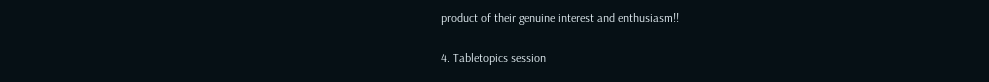product of their genuine interest and enthusiasm!!

4. Tabletopics session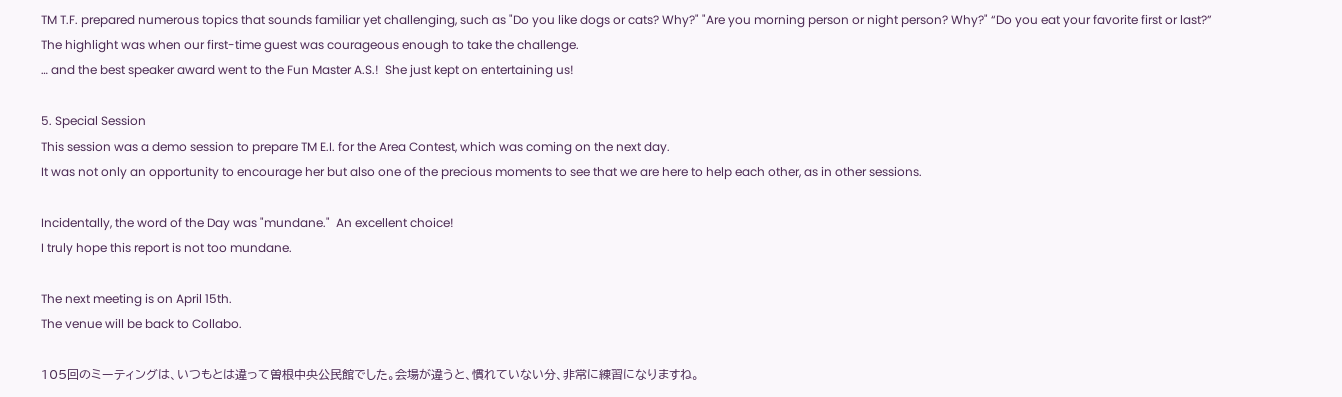TM T.F. prepared numerous topics that sounds familiar yet challenging, such as "Do you like dogs or cats? Why?" "Are you morning person or night person? Why?" “Do you eat your favorite first or last?”
The highlight was when our first-time guest was courageous enough to take the challenge.
… and the best speaker award went to the Fun Master A.S.!  She just kept on entertaining us!

5. Special Session
This session was a demo session to prepare TM E.I. for the Area Contest, which was coming on the next day.
It was not only an opportunity to encourage her but also one of the precious moments to see that we are here to help each other, as in other sessions.

Incidentally, the word of the Day was "mundane."  An excellent choice!
I truly hope this report is not too mundane.

The next meeting is on April 15th.
The venue will be back to Collabo.

105回のミーティングは、いつもとは違って曽根中央公民館でした。会場が違うと、慣れていない分、非常に練習になりますね。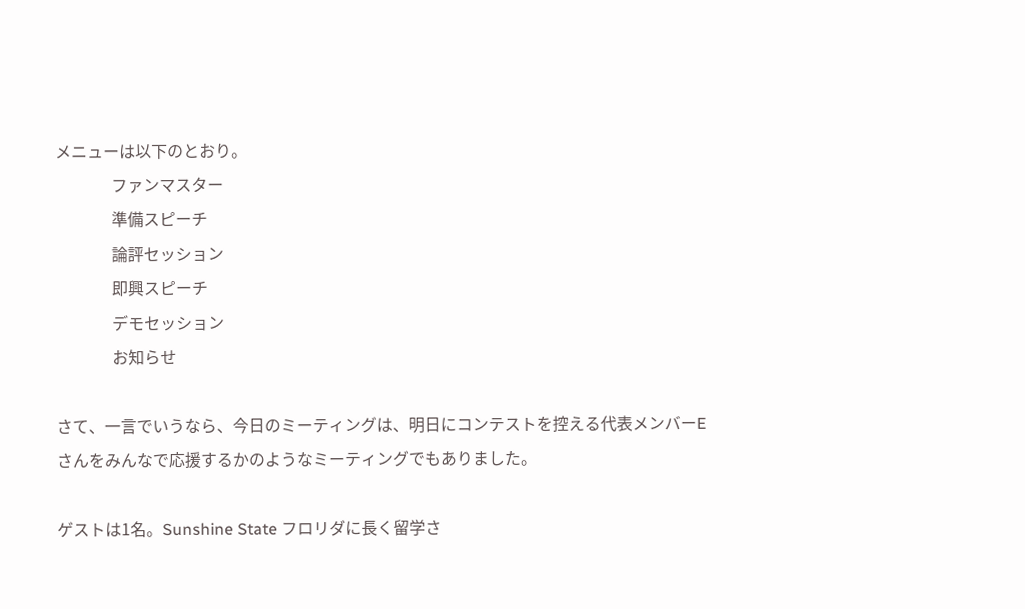メニューは以下のとおり。
              ファンマスター
              準備スピーチ
              論評セッション
              即興スピーチ
              デモセッション
              お知らせ

さて、一言でいうなら、今日のミーティングは、明日にコンテストを控える代表メンバーEさんをみんなで応援するかのようなミーティングでもありました。

ゲストは1名。Sunshine State フロリダに長く留学さ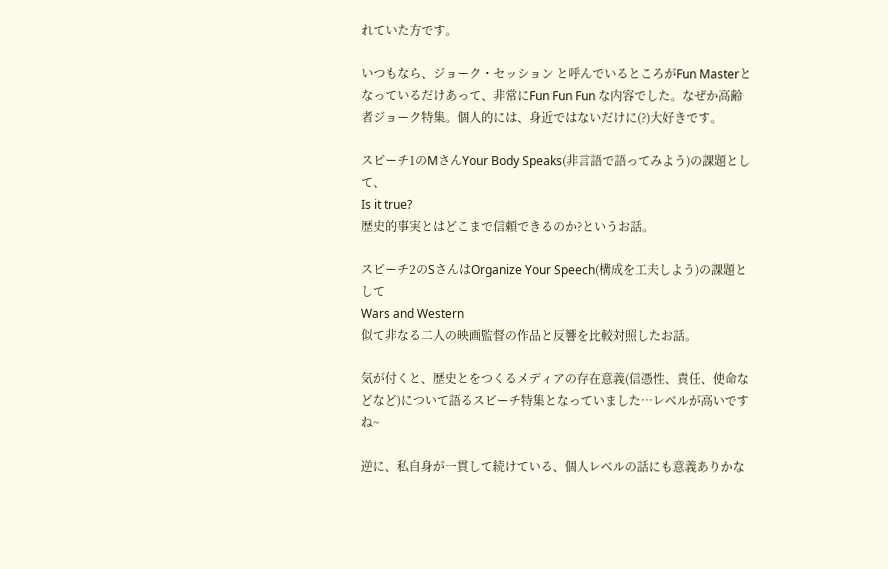れていた方です。

いつもなら、ジョーク・セッション と呼んでいるところがFun Masterとなっているだけあって、非常にFun Fun Fun な内容でした。なぜか高齢者ジョーク特集。個人的には、身近ではないだけに(?)大好きです。

スピーチ1のMさんYour Body Speaks(非言語で語ってみよう)の課題として、
Is it true?
歴史的事実とはどこまで信頼できるのか?というお話。

スピーチ2のSさんはOrganize Your Speech(構成を工夫しよう)の課題として
Wars and Western
似て非なる二人の映画監督の作品と反響を比較対照したお話。

気が付くと、歴史とをつくるメディアの存在意義(信憑性、責任、使命などなど)について語るスピーチ特集となっていました…レベルが高いですね~

逆に、私自身が一貫して続けている、個人レベルの話にも意義ありかな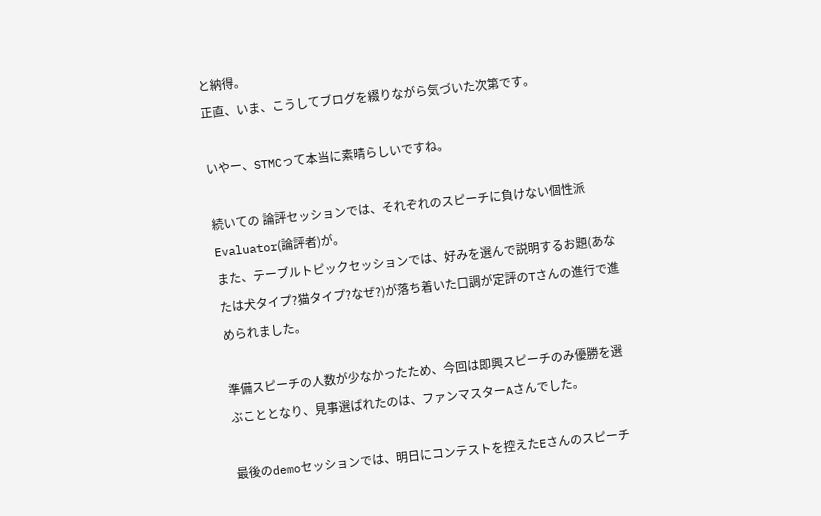と納得。
正直、いま、こうしてブログを綴りながら気づいた次第です。

いやー、STMCって本当に素晴らしいですね。

続いての 論評セッションでは、それぞれのスピーチに負けない個性派Evaluator(論評者)が。
また、テーブルトピックセッションでは、好みを選んで説明するお題(あなたは犬タイプ?猫タイプ?なぜ?)が落ち着いた口調が定評のTさんの進行で進められました。

準備スピーチの人数が少なかったため、今回は即興スピーチのみ優勝を選ぶこととなり、見事選ばれたのは、ファンマスターAさんでした。

最後のdemoセッションでは、明日にコンテストを控えたEさんのスピーチ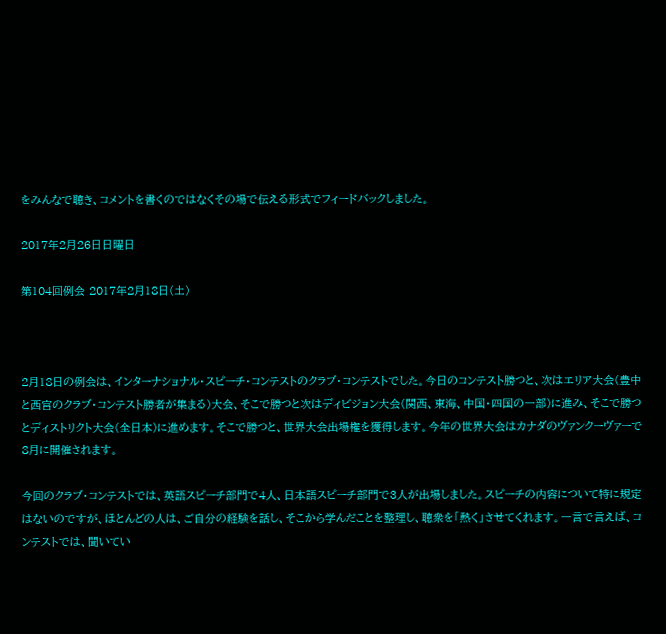をみんなで聴き、コメントを書くのではなくその場で伝える形式でフィードバックしました。

2017年2月26日日曜日

第104回例会 2017年2月18日(土)



2月18日の例会は、インターナショナル・スピーチ・コンテストのクラブ・コンテストでした。今日のコンテスト勝つと、次はエリア大会(豊中と西宮のクラブ・コンテスト勝者が集まる)大会、そこで勝つと次はディビジョン大会(関西、東海、中国・四国の一部)に進み、そこで勝つとディストリクト大会(全日本)に進めます。そこで勝つと、世界大会出場権を獲得します。今年の世界大会はカナダのヴァンクーヴァーで8月に開催されます。

今回のクラブ・コンテストでは、英語スピーチ部門で4人、日本語スピーチ部門で3人が出場しました。スピーチの内容について特に規定はないのですが、ほとんどの人は、ご自分の経験を話し、そこから学んだことを整理し、聴衆を「熱く」させてくれます。一言で言えば、コンテストでは、聞いてい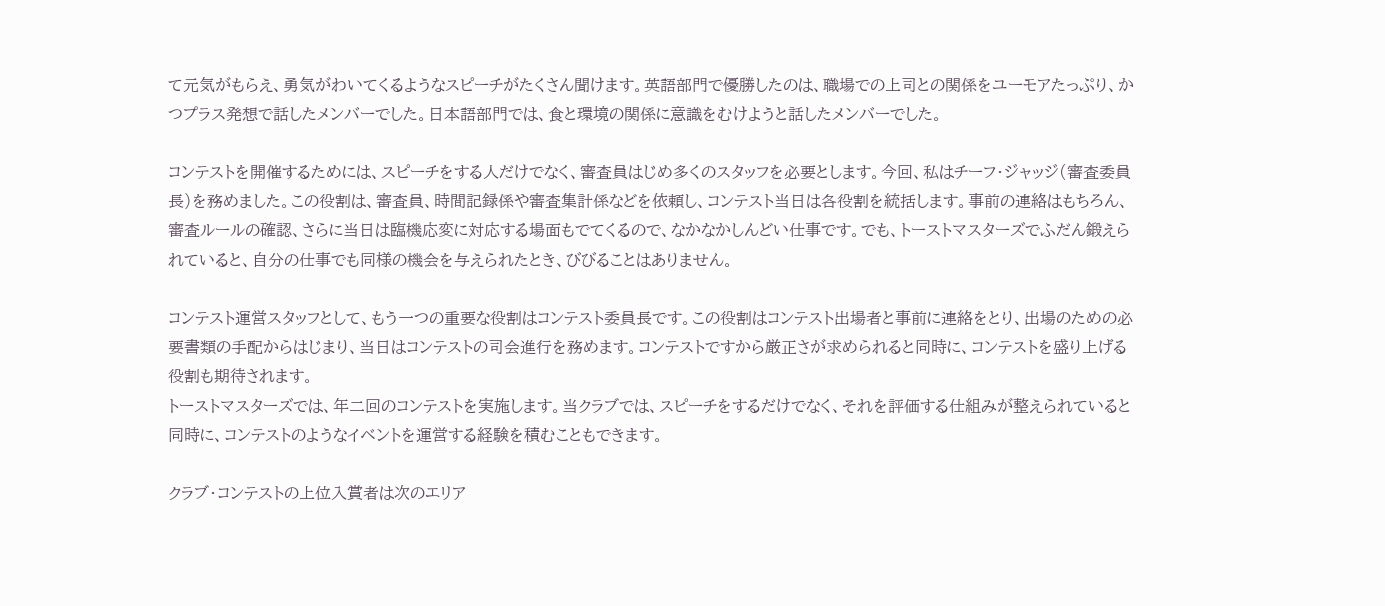て元気がもらえ、勇気がわいてくるようなスピーチがたくさん聞けます。英語部門で優勝したのは、職場での上司との関係をユーモアたっぷり、かつプラス発想で話したメンバーでした。日本語部門では、食と環境の関係に意識をむけようと話したメンバーでした。

コンテストを開催するためには、スピーチをする人だけでなく、審査員はじめ多くのスタッフを必要とします。今回、私はチーフ・ジャッジ(審査委員長)を務めました。この役割は、審査員、時間記録係や審査集計係などを依頼し、コンテスト当日は各役割を統括します。事前の連絡はもちろん、審査ルールの確認、さらに当日は臨機応変に対応する場面もでてくるので、なかなかしんどい仕事です。でも、トーストマスターズでふだん鍛えられていると、自分の仕事でも同様の機会を与えられたとき、びびることはありません。

コンテスト運営スタッフとして、もう一つの重要な役割はコンテスト委員長です。この役割はコンテスト出場者と事前に連絡をとり、出場のための必要書類の手配からはじまり、当日はコンテストの司会進行を務めます。コンテストですから厳正さが求められると同時に、コンテストを盛り上げる役割も期待されます。
トーストマスターズでは、年二回のコンテストを実施します。当クラブでは、スピーチをするだけでなく、それを評価する仕組みが整えられていると同時に、コンテストのようなイベントを運営する経験を積むこともできます。

クラブ・コンテストの上位入賞者は次のエリア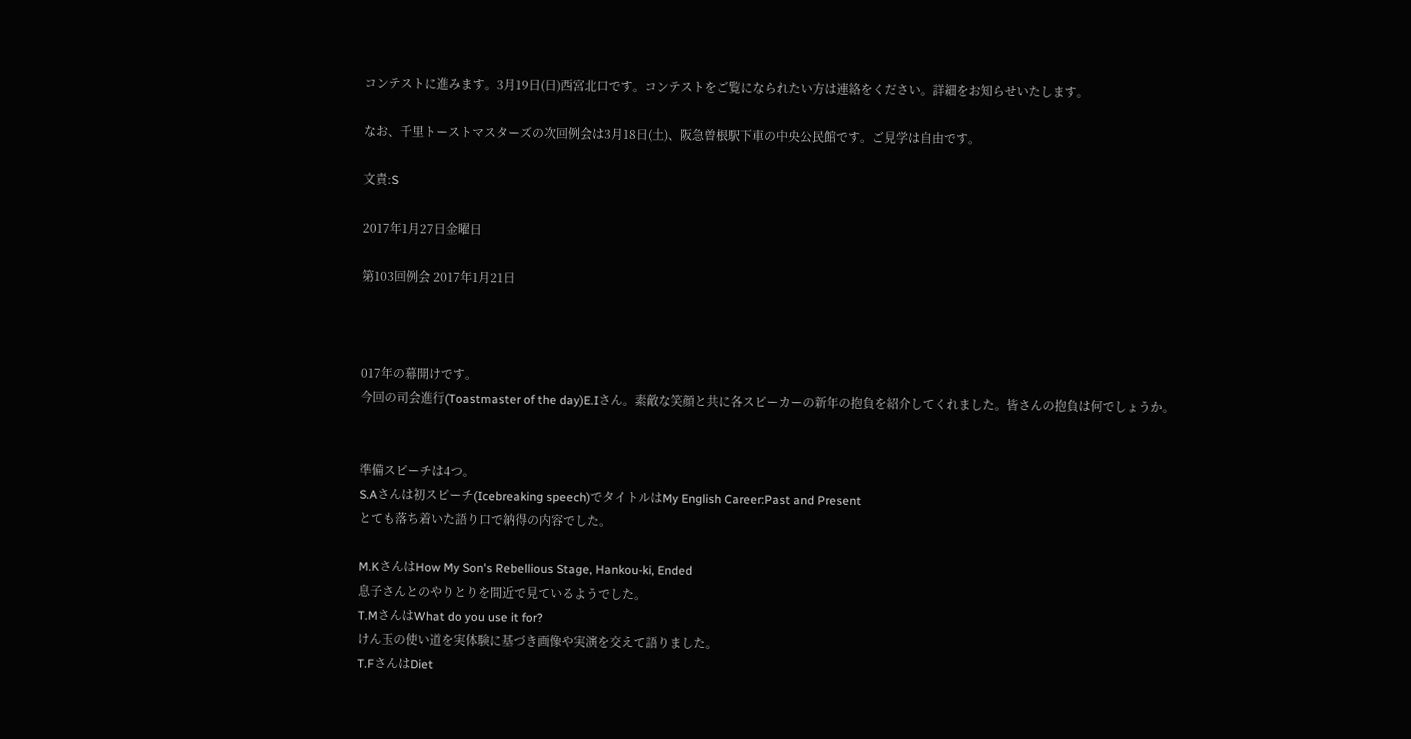コンテストに進みます。3月19日(日)西宮北口です。コンテストをご覧になられたい方は連絡をください。詳細をお知らせいたします。

なお、千里トーストマスターズの次回例会は3月18日(土)、阪急曽根駅下車の中央公民館です。ご見学は自由です。

文責:S

2017年1月27日金曜日

第103回例会 2017年1月21日



017年の幕開けです。
今回の司会進行(Toastmaster of the day)E.Iさん。素敵な笑顔と共に各スピーカーの新年の抱負を紹介してくれました。皆さんの抱負は何でしょうか。


準備スピーチは4つ。
S.Aさんは初スピーチ(Icebreaking speech)でタイトルはMy English Career:Past and Present
とても落ち着いた語り口で納得の内容でした。

M.KさんはHow My Son's Rebellious Stage, Hankou-ki, Ended
息子さんとのやりとりを間近で見ているようでした。
T.MさんはWhat do you use it for?
けん玉の使い道を実体験に基づき画像や実演を交えて語りました。
T.FさんはDiet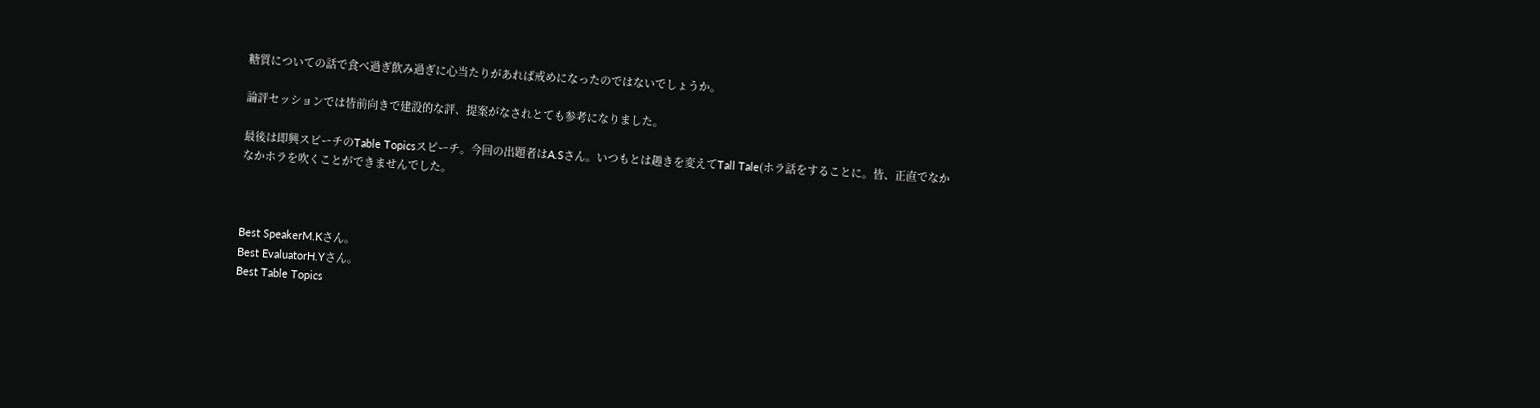糖質についての話で食べ過ぎ飲み過ぎに心当たりがあれば戒めになったのではないでしょうか。

論評セッションでは皆前向きで建設的な評、提案がなされとても参考になりました。

最後は即興スピーチのTable Topicsスピーチ。今回の出題者はA.Sさん。いつもとは趣きを変えてTall Tale(ホラ話をすることに。皆、正直でなかなかホラを吹くことができませんでした。



Best SpeakerM.Kさん。
Best EvaluatorH.Yさん。
Best Table Topics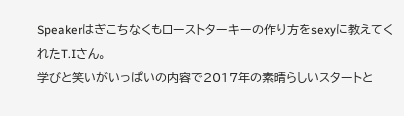Speakerはぎこちなくもローストターキーの作り方をsexyに教えてくれたT.Iさん。
学びと笑いがいっぱいの内容で2017年の素晴らしいスタートと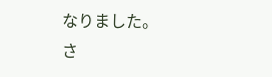なりました。
さ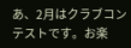あ、2月はクラブコンテストです。お楽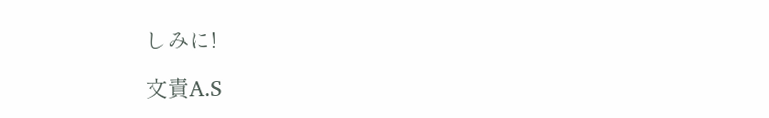しみに!

文責A.S